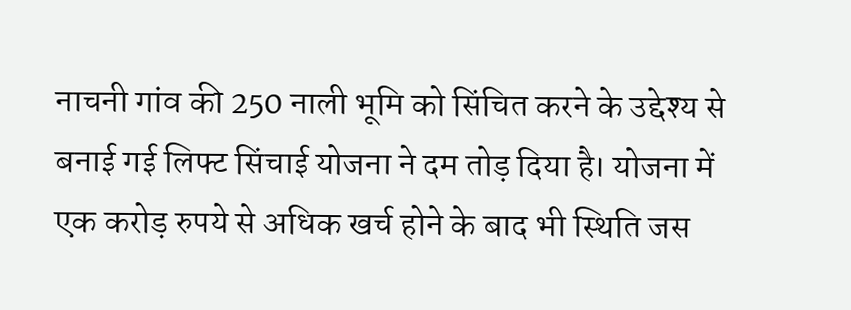नाचनी गांव की 250 नाली भूमि को सिंचित करने के उद्देश्य से बनाई गई लिफ्ट सिंचाई योजना ने दम तोड़ दिया है। योजना में एक करोड़ रुपये से अधिक खर्च होने के बाद भी स्थिति जस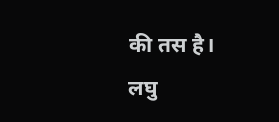की तस है।
लघु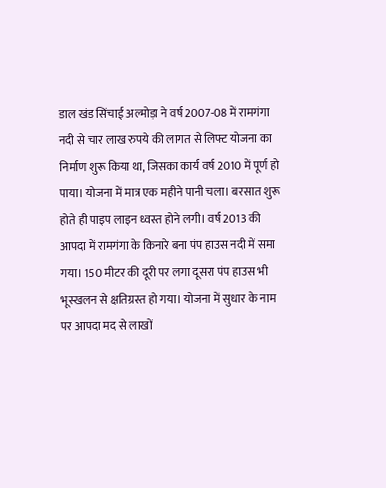डाल खंड सिंचाई अल्मोड़ा ने वर्ष 2007-08 में रामगंगा नदी से चार लाख रुपये की लागत से लिफ्ट योजना का निर्माण शुरू किया था, जिसका कार्य वर्ष 2010 में पूर्ण हो पाया। योजना में मात्र एक महीने पानी चला। बरसात शुरू होते ही पाइप लाइन ध्वस्त होने लगी। वर्ष 2013 की आपदा में रामगंगा के किनारे बना पंप हाउस नदी में समा गया। 150 मीटर की दूरी पर लगा दूसरा पंप हाउस भी भूस्खलन से क्षतिग्रस्त हो गया। योजना में सुधार के नाम पर आपदा मद से लाखों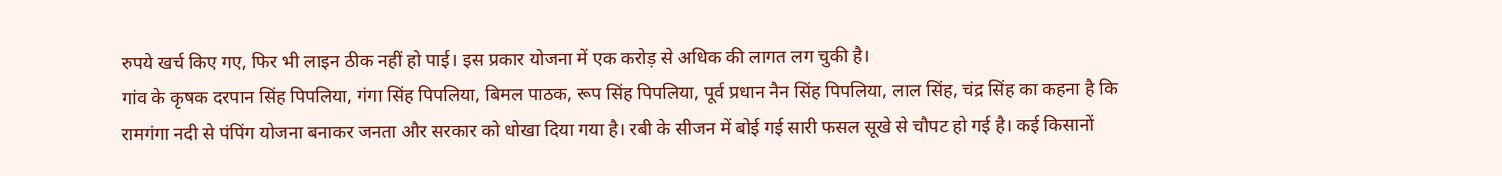रुपये खर्च किए गए, फिर भी लाइन ठीक नहीं हो पाई। इस प्रकार योजना में एक करोड़ से अधिक की लागत लग चुकी है।
गांव के कृषक दरपान सिंह पिपलिया, गंगा सिंह पिपलिया, बिमल पाठक, रूप सिंह पिपलिया, पूर्व प्रधान नैन सिंह पिपलिया, लाल सिंह, चंद्र सिंह का कहना है कि रामगंगा नदी से पंपिंग योजना बनाकर जनता और सरकार को धोखा दिया गया है। रबी के सीजन में बोई गई सारी फसल सूखे से चौपट हो गई है। कई किसानों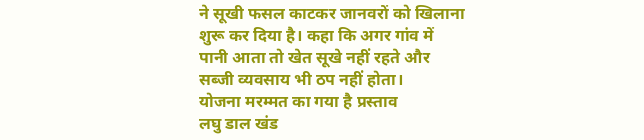ने सूखी फसल काटकर जानवरों को खिलाना शुरू कर दिया है। कहा कि अगर गांव में पानी आता तो खेत सूखे नहीं रहते और सब्जी व्यवसाय भी ठप नहीं होता।
योजना मरम्मत का गया है प्रस्ताव
लघु डाल खंड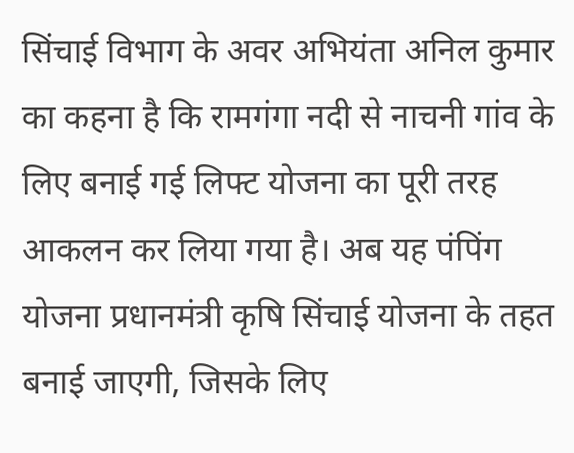सिंचाई विभाग के अवर अभियंता अनिल कुमार का कहना है कि रामगंगा नदी से नाचनी गांव के लिए बनाई गई लिफ्ट योजना का पूरी तरह आकलन कर लिया गया है। अब यह पंपिंग योजना प्रधानमंत्री कृषि सिंचाई योजना के तहत बनाई जाएगी, जिसके लिए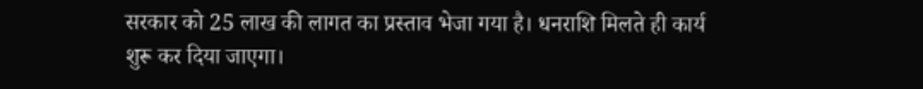सरकार को 25 लाख की लागत का प्रस्ताव भेजा गया है। धनराशि मिलते ही कार्य शुरू कर दिया जाएगा।